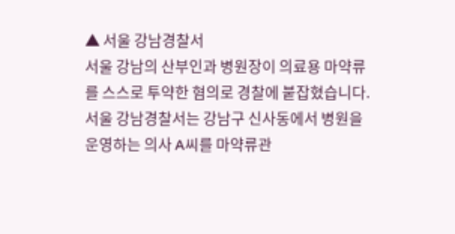▲ 서울 강남경찰서
서울 강남의 산부인과 병원장이 의료용 마약류를 스스로 투약한 혐의로 경찰에 붙잡혔습니다.
서울 강남경찰서는 강남구 신사동에서 병원을 운영하는 의사 A씨를 마약류관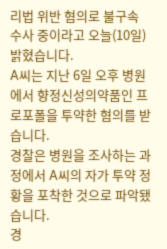리법 위반 혐의로 불구속 수사 중이라고 오늘(10일) 밝혔습니다.
A씨는 지난 6일 오후 병원에서 향정신성의약품인 프로포폴을 투약한 혐의를 받습니다.
경찰은 병원을 조사하는 과정에서 A씨의 자가 투약 정황을 포착한 것으로 파악됐습니다.
경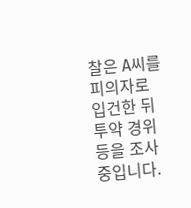찰은 A씨를 피의자로 입건한 뒤 투약 경위 등을 조사 중입니다.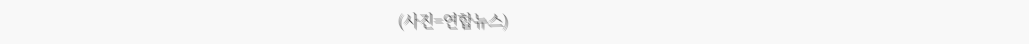(사진=연합뉴스)